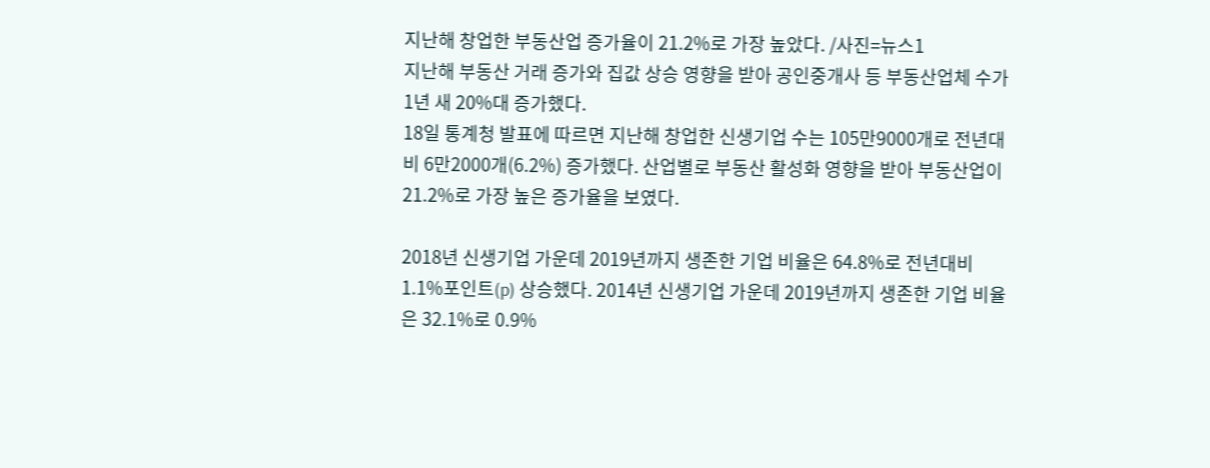지난해 창업한 부동산업 증가율이 21.2%로 가장 높았다. /사진=뉴스1
지난해 부동산 거래 증가와 집값 상승 영향을 받아 공인중개사 등 부동산업체 수가 1년 새 20%대 증가했다.
18일 통계청 발표에 따르면 지난해 창업한 신생기업 수는 105만9000개로 전년대비 6만2000개(6.2%) 증가했다. 산업별로 부동산 활성화 영향을 받아 부동산업이 21.2%로 가장 높은 증가율을 보였다.

2018년 신생기업 가운데 2019년까지 생존한 기업 비율은 64.8%로 전년대비 1.1%포인트(p) 상승했다. 2014년 신생기업 가운데 2019년까지 생존한 기업 비율은 32.1%로 0.9%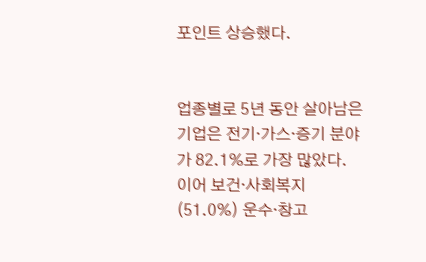포인트 상승했다.


업종별로 5년 동안 살아남은 기업은 전기·가스·증기 분야가 82.1%로 가장 많았다. 이어 보건·사회복지(51.0%) 운수·창고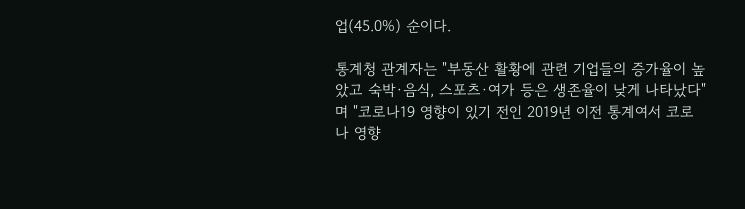업(45.0%) 순이다.

통계청 관계자는 "부동산 활황에 관련 기업들의 증가율이 높았고 숙박·음식, 스포츠·여가 등은 생존율이 낮게 나타났다"며 "코로나19 영향이 있기 전인 2019년 이전 통계여서 코로나 영향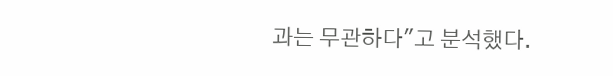과는 무관하다"고 분석했다.